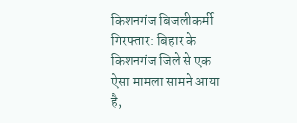किशनगंज बिजलीकर्मी गिरफ्तार: बिहार के किशनगंज जिले से एक ऐसा मामला सामने आया है,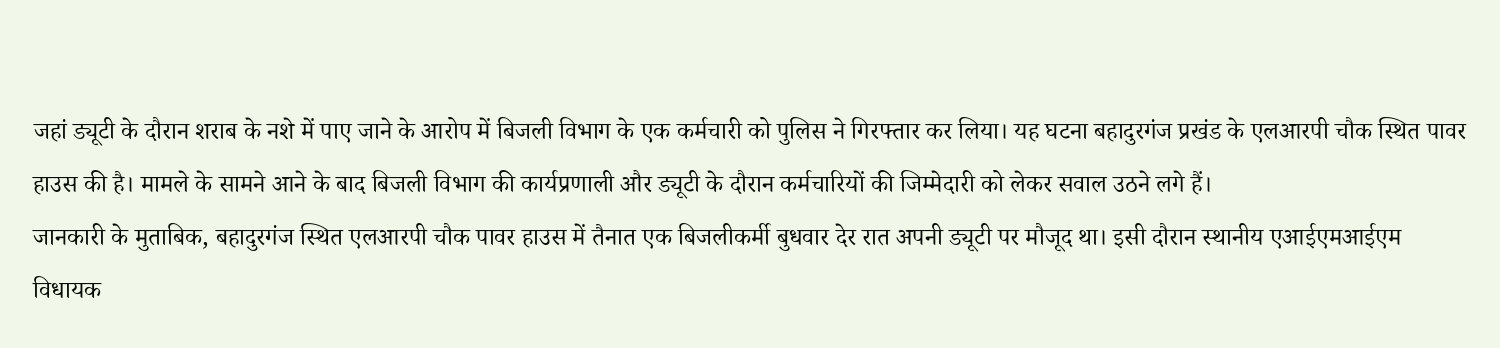जहां ड्यूटी के दौरान शराब के नशे में पाए जाने के आरोप में बिजली विभाग के एक कर्मचारी को पुलिस ने गिरफ्तार कर लिया। यह घटना बहादुरगंज प्रखंड के एलआरपी चौक स्थित पावर हाउस की है। मामले के सामने आने के बाद बिजली विभाग की कार्यप्रणाली और ड्यूटी के दौरान कर्मचारियों की जिम्मेदारी को लेकर सवाल उठने लगे हैं।
जानकारी के मुताबिक, बहादुरगंज स्थित एलआरपी चौक पावर हाउस में तैनात एक बिजलीकर्मी बुधवार देर रात अपनी ड्यूटी पर मौजूद था। इसी दौरान स्थानीय एआईएमआईएम विधायक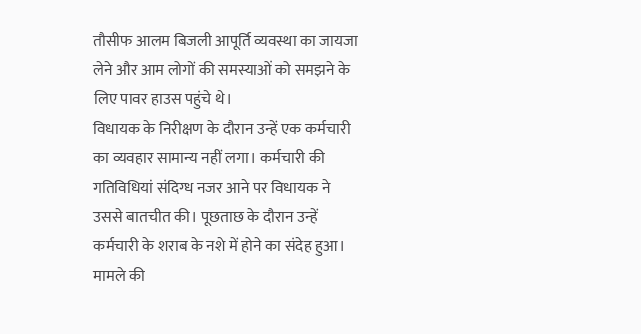तौसीफ आलम बिजली आपूर्ति व्यवस्था का जायजा लेने और आम लोगों की समस्याओं को समझने के लिए पावर हाउस पहुंचे थे।
विधायक के निरीक्षण के दौरान उन्हें एक कर्मचारी का व्यवहार सामान्य नहीं लगा। कर्मचारी की गतिविधियां संदिग्ध नजर आने पर विधायक ने उससे बातचीत की। पूछताछ के दौरान उन्हें कर्मचारी के शराब के नशे में होने का संदेह हुआ।
मामले की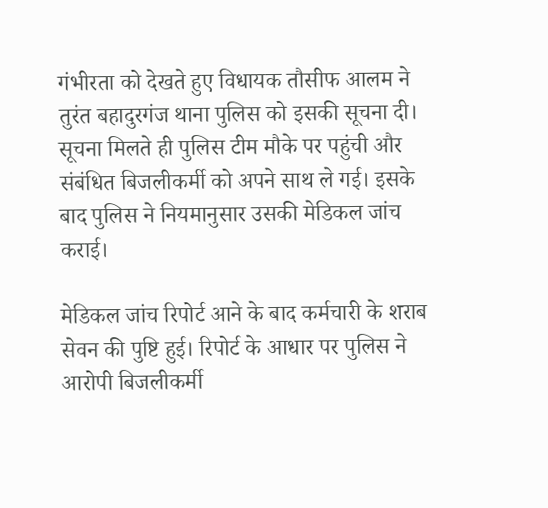गंभीरता को देखते हुए विधायक तौसीफ आलम ने तुरंत बहादुरगंज थाना पुलिस को इसकी सूचना दी। सूचना मिलते ही पुलिस टीम मौके पर पहुंची और संबंधित बिजलीकर्मी को अपने साथ ले गई। इसके बाद पुलिस ने नियमानुसार उसकी मेडिकल जांच कराई।

मेडिकल जांच रिपोर्ट आने के बाद कर्मचारी के शराब सेवन की पुष्टि हुई। रिपोर्ट के आधार पर पुलिस ने आरोपी बिजलीकर्मी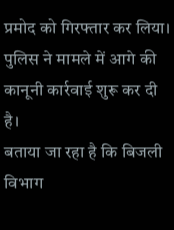प्रमोद को गिरफ्तार कर लिया। पुलिस ने मामले में आगे की कानूनी कार्रवाई शुरू कर दी है।
बताया जा रहा है कि बिजली विभाग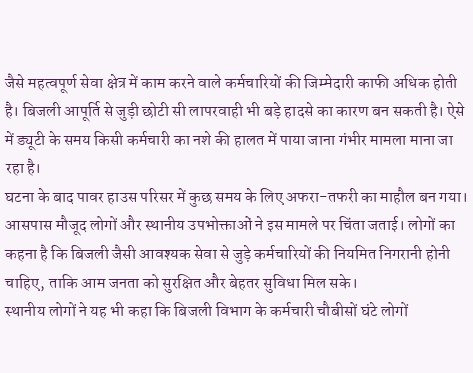जैसे महत्वपूर्ण सेवा क्षेत्र में काम करने वाले कर्मचारियों की जिम्मेदारी काफी अधिक होती है। बिजली आपूर्ति से जुड़ी छोटी सी लापरवाही भी बड़े हादसे का कारण बन सकती है। ऐसे में ड्यूटी के समय किसी कर्मचारी का नशे की हालत में पाया जाना गंभीर मामला माना जा रहा है।
घटना के बाद पावर हाउस परिसर में कुछ समय के लिए अफरा-तफरी का माहौल बन गया। आसपास मौजूद लोगों और स्थानीय उपभोक्ताओं ने इस मामले पर चिंता जताई। लोगों का कहना है कि बिजली जैसी आवश्यक सेवा से जुड़े कर्मचारियों की नियमित निगरानी होनी चाहिए, ताकि आम जनता को सुरक्षित और बेहतर सुविधा मिल सके।
स्थानीय लोगों ने यह भी कहा कि बिजली विभाग के कर्मचारी चौबीसों घंटे लोगों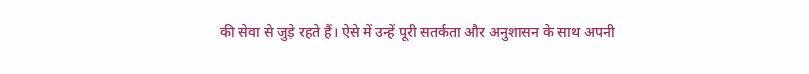की सेवा से जुड़े रहते हैं। ऐसे में उन्हें पूरी सतर्कता और अनुशासन के साथ अपनी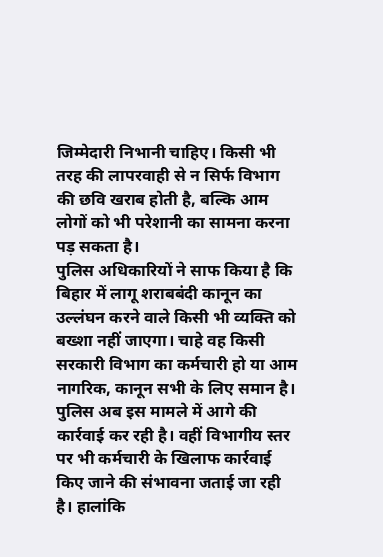जिम्मेदारी निभानी चाहिए। किसी भी तरह की लापरवाही से न सिर्फ विभाग की छवि खराब होती है, बल्कि आम लोगों को भी परेशानी का सामना करना पड़ सकता है।
पुलिस अधिकारियों ने साफ किया है कि बिहार में लागू शराबबंदी कानून का उल्लंघन करने वाले किसी भी व्यक्ति को बख्शा नहीं जाएगा। चाहे वह किसी सरकारी विभाग का कर्मचारी हो या आम नागरिक, कानून सभी के लिए समान है।
पुलिस अब इस मामले में आगे की कार्रवाई कर रही है। वहीं विभागीय स्तर पर भी कर्मचारी के खिलाफ कार्रवाई किए जाने की संभावना जताई जा रही है। हालांकि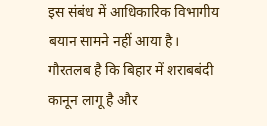इस संबंध में आधिकारिक विभागीय बयान सामने नहीं आया है।
गौरतलब है कि बिहार में शराबबंदी कानून लागू है और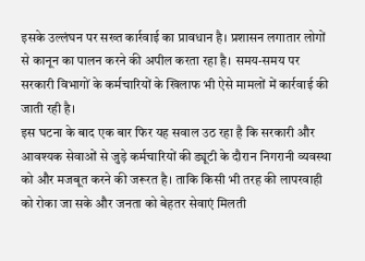इसके उल्लंघन पर सख्त कार्रवाई का प्रावधान है। प्रशासन लगातार लोगों से कानून का पालन करने की अपील करता रहा है। समय-समय पर सरकारी विभागों के कर्मचारियों के खिलाफ भी ऐसे मामलों में कार्रवाई की जाती रही है।
इस घटना के बाद एक बार फिर यह सवाल उठ रहा है कि सरकारी और आवश्यक सेवाओं से जुड़े कर्मचारियों की ड्यूटी के दौरान निगरानी व्यवस्था को और मजबूत करने की जरूरत है। ताकि किसी भी तरह की लापरवाही को रोका जा सके और जनता को बेहतर सेवाएं मिलती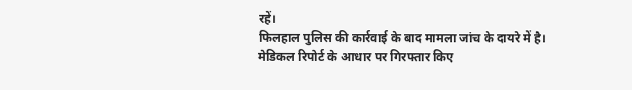रहें।
फिलहाल पुलिस की कार्रवाई के बाद मामला जांच के दायरे में है। मेडिकल रिपोर्ट के आधार पर गिरफ्तार किए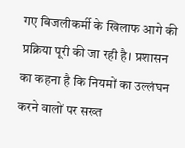गए बिजलीकर्मी के खिलाफ आगे की प्रक्रिया पूरी की जा रही है। प्रशासन का कहना है कि नियमों का उल्लंघन करने वालों पर सख्त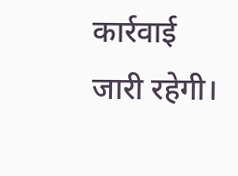कार्रवाई जारी रहेगी।